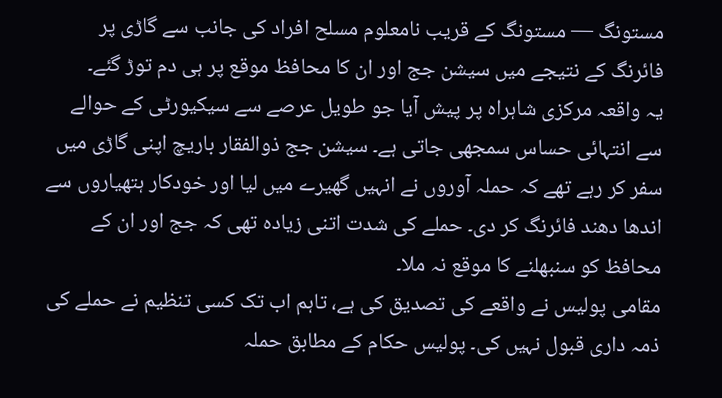مستونگ — مستونگ کے قریب نامعلوم مسلح افراد کی جانب سے گاڑی پر فائرنگ کے نتیجے میں سیشن جج اور ان کا محافظ موقع پر ہی دم توڑ گئے۔
یہ واقعہ مرکزی شاہراہ پر پیش آیا جو طویل عرصے سے سیکیورٹی کے حوالے سے انتہائی حساس سمجھی جاتی ہے۔ سیشن جج ذوالفقار باریچ اپنی گاڑی میں سفر کر رہے تھے کہ حملہ آوروں نے انہیں گھیرے میں لیا اور خودکار ہتھیاروں سے اندھا دھند فائرنگ کر دی۔ حملے کی شدت اتنی زیادہ تھی کہ جج اور ان کے محافظ کو سنبھلنے کا موقع نہ ملا۔
مقامی پولیس نے واقعے کی تصدیق کی ہے، تاہم اب تک کسی تنظیم نے حملے کی ذمہ داری قبول نہیں کی۔ پولیس حکام کے مطابق حملہ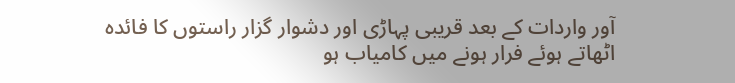آور واردات کے بعد قریبی پہاڑی اور دشوار گزار راستوں کا فائدہ اٹھاتے ہوئے فرار ہونے میں کامیاب ہو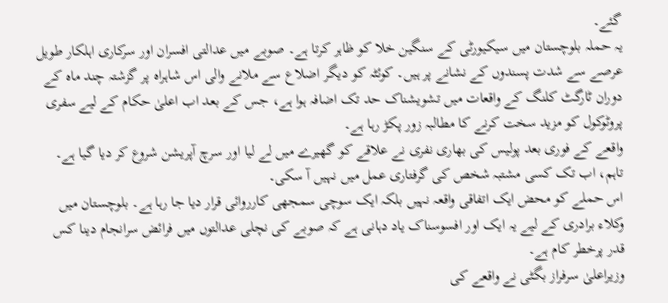گئے۔
یہ حملہ بلوچستان میں سیکیورٹی کے سنگین خلا کو ظاہر کرتا ہے۔ صوبے میں عدالتی افسران اور سرکاری اہلکار طویل عرصے سے شدت پسندوں کے نشانے پر ہیں۔ کوئٹہ کو دیگر اضلاع سے ملانے والی اس شاہراہ پر گزشتہ چند ماہ کے دوران ٹارگٹ کلنگ کے واقعات میں تشویشناک حد تک اضافہ ہوا ہے، جس کے بعد اب اعلیٰ حکام کے لیے سفری پروٹوکول کو مزید سخت کرنے کا مطالبہ زور پکڑ رہا ہے۔
واقعے کے فوری بعد پولیس کی بھاری نفری نے علاقے کو گھیرے میں لے لیا اور سرچ آپریشن شروع کر دیا گیا ہے۔ تاہم، اب تک کسی مشتبہ شخص کی گرفتاری عمل میں نہیں آ سکی۔
اس حملے کو محض ایک اتفاقی واقعہ نہیں بلکہ ایک سوچی سمجھی کارروائی قرار دیا جا رہا ہے۔ بلوچستان میں وکلاء برادری کے لیے یہ ایک اور افسوسناک یاد دہانی ہے کہ صوبے کی نچلی عدالتوں میں فرائض سرانجام دینا کس قدر پرخطر کام ہے۔
وزیراعلیٰ سرفراز بگٹی نے واقعے کی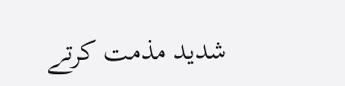شدید مذمت کرتے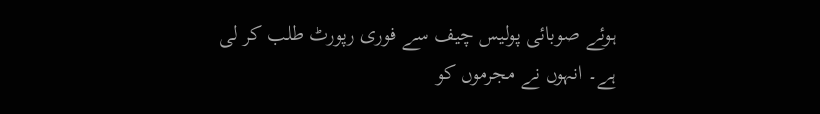ہوئے صوبائی پولیس چیف سے فوری رپورٹ طلب کر لی ہے۔ انہوں نے مجرموں کو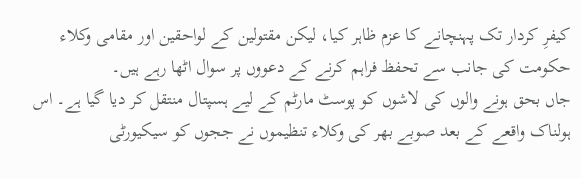کیفرِ کردار تک پہنچانے کا عزم ظاہر کیا، لیکن مقتولین کے لواحقین اور مقامی وکلاء حکومت کی جانب سے تحفظ فراہم کرنے کے دعووں پر سوال اٹھا رہے ہیں۔
جاں بحق ہونے والوں کی لاشوں کو پوسٹ مارٹم کے لیے ہسپتال منتقل کر دیا گیا ہے۔ اس ہولناک واقعے کے بعد صوبے بھر کی وکلاء تنظیموں نے ججوں کو سیکیورٹی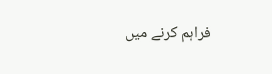فراہم کرنے میں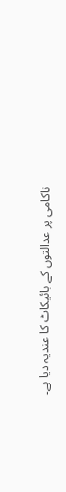ناکامی پر عدالتوں کے بائیکاٹ کا عندیہ دیا ہے۔